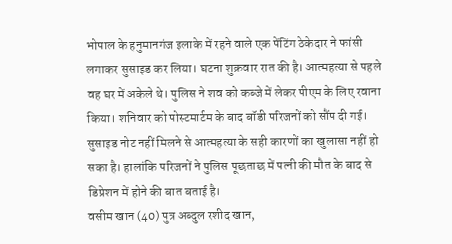भोपाल के हनुमानगंज इलाके में रहने वाले एक पेंटिंग ठेकेदार ने फांसी लगाकर सुसाइड कर लिया। घटना शुक्रवार रात की है। आत्महत्या से पहले वह घर में अकेले थे। पुलिस ने शव को कब्जे में लेकर पीएम के लिए रवाना किया। शनिवार को पोस्टमार्टम के बाद बॉडी परिजनों को सौंप दी गई। सुसाइड नोट नहीं मिलने से आत्महत्या के सही कारणों का खुलासा नहीं हो सका है। हालांकि परिजनों ने पुलिस पूछताछ में पत्नी की मौत के बाद से डिप्रेशन में होने की बात बताई है।
वसीम खान (40) पुत्र अब्दुल रशीद खान,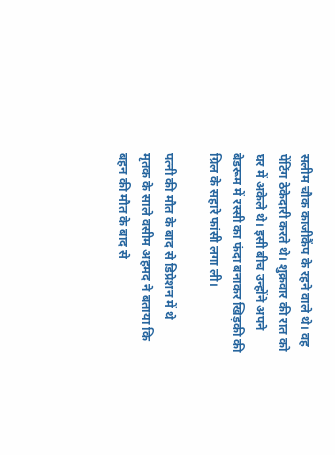सलीम चौक काजीकैंप के रहने वाले थे। वह पेंटिंग ठेकेदारी करते थे। शुक्रवार की रात को घर में अकेले थे। इसी बीच उन्होंने अपने बेडरूम में रस्सी का फंदा बनाकर खिड़की की ग्रिल के सहारे फांसी लगा ली।

पत्नी की मौत के बाद से डिप्रेशन में थे
मृतक के साले वसीम अहमद ने बताया कि बहन की मौत के बाद से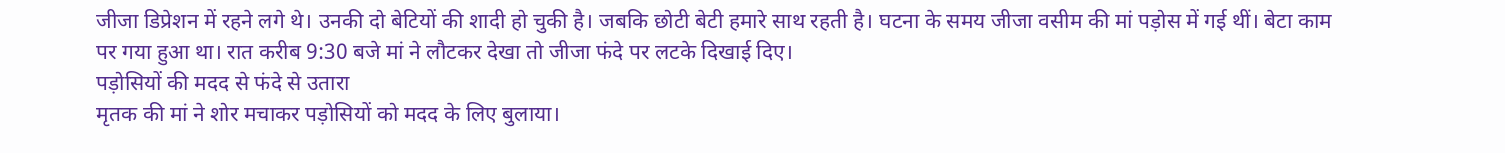जीजा डिप्रेशन में रहने लगे थे। उनकी दो बेटियों की शादी हो चुकी है। जबकि छोटी बेटी हमारे साथ रहती है। घटना के समय जीजा वसीम की मां पड़ोस में गई थीं। बेटा काम पर गया हुआ था। रात करीब 9:30 बजे मां ने लौटकर देखा तो जीजा फंदे पर लटके दिखाई दिए।
पड़ोसियों की मदद से फंदे से उतारा
मृतक की मां ने शोर मचाकर पड़ोसियों को मदद के लिए बुलाया।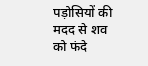पड़ोसियों की मदद से शव को फंदे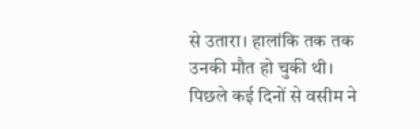से उतारा। हालांकि तक तक उनकी मौत हो चुकी थी। पिछले कई दिनों से वसीम ने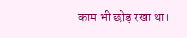काम भी छोड़ रखा था।